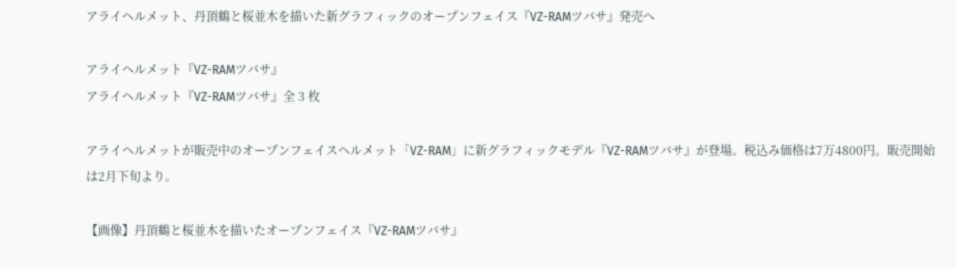アライヘルメット、丹頂鶴と桜並木を描いた新グラフィックのオープンフェイス『VZ-RAMツバサ』発売へ

アライヘルメット『VZ-RAMツバサ』
アライヘルメット『VZ-RAMツバサ』全 3 枚

アライヘルメットが販売中のオープンフェイスヘルメット「VZ-RAM」に新グラフィックモデル『VZ-RAMツバサ』が登場。税込み価格は7万4800円。販売開始は2月下旬より。

【画像】丹頂鶴と桜並木を描いたオープンフェイス『VZ-RAMツバサ』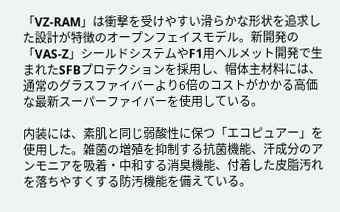「VZ-RAM」は衝撃を受けやすい滑らかな形状を追求した設計が特徴のオープンフェイスモデル。新開発の「VAS-Z」シールドシステムやF1用ヘルメット開発で生まれたSFBプロテクションを採用し、帽体主材料には、通常のグラスファイバーより6倍のコストがかかる高価な最新スーパーファイバーを使用している。

内装には、素肌と同じ弱酸性に保つ「エコピュアー」を使用した。雑菌の増殖を抑制する抗菌機能、汗成分のアンモニアを吸着・中和する消臭機能、付着した皮脂汚れを落ちやすくする防汚機能を備えている。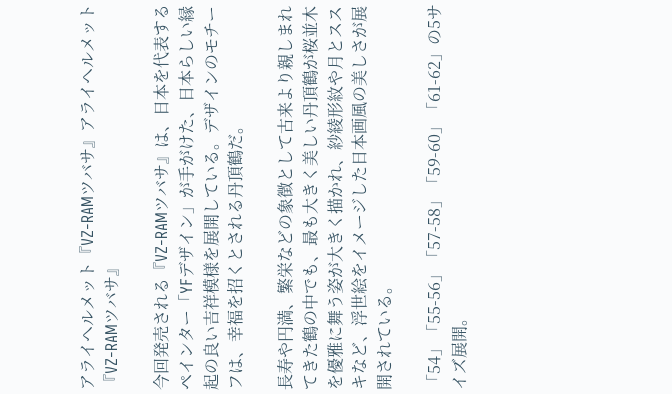アライヘルメット『VZ-RAMツバサ』アライヘルメット『VZ-RAMツバサ』

今回発売される『VZ-RAMツバサ』は、日本を代表するペインター「YFデザイン」が手がけた、日本らしい縁起の良い吉祥模様を展開している。デザインのモチーフは、幸福を招くとされる丹頂鶴だ。

長寿や円満、繁栄などの象徴として古来より親しまれてきた鶴の中でも、最も大きく美しい丹頂鶴が桜並木を優雅に舞う姿が大きく描かれ、紗綾形紋や月とススキなど、浮世絵をイメージした日本画風の美しさが展開されている。

「54」「55-56」「57-58」「59-60」「61-62」の5サイズ展開。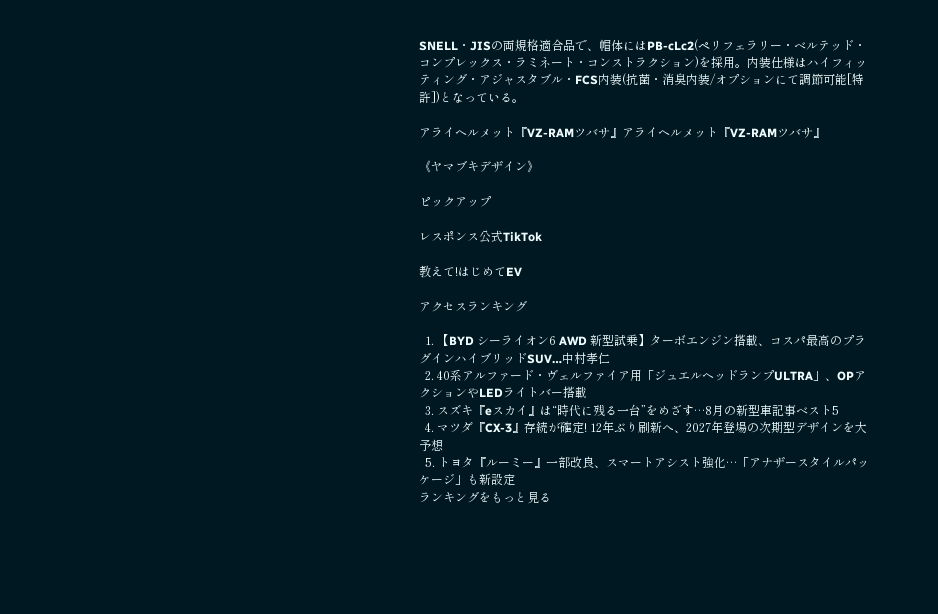SNELL・JISの両規格適合品で、帽体にはPB-cLc2(ペリフェラリー・ベルテッド・コンプレックス・ラミネート・コンストラクション)を採用。内装仕様はハイフィッティング・アジャスタブル・FCS内装(抗菌・消臭内装/オプションにて調節可能[特許])となっている。

アライヘルメット『VZ-RAMツバサ』アライヘルメット『VZ-RAMツバサ』

《ヤマブキデザイン》

ピックアップ

レスポンス公式TikTok

教えて!はじめてEV

アクセスランキング

  1. 【BYD シーライオン6 AWD 新型試乗】ターボエンジン搭載、コスパ最高のプラグインハイブリッドSUV…中村孝仁
  2. 40系アルファード・ヴェルファイア用「ジュエルヘッドランプULTRA」、OPアクションやLEDライトバー搭載
  3. スズキ『eスカイ』は“時代に残る一台”をめざす…8月の新型車記事ベスト5
  4. マツダ『CX-3』存続が確定! 12年ぶり刷新へ、2027年登場の次期型デザインを大予想
  5. トヨタ『ルーミー』一部改良、スマートアシスト強化…「アナザースタイルパッケージ」も新設定
ランキングをもっと見る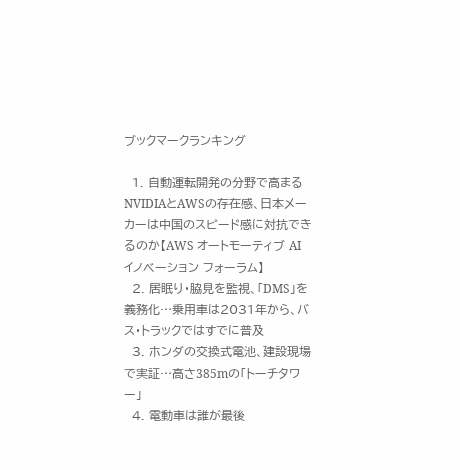ブックマークランキング

  1. 自動運転開発の分野で高まるNVIDIAとAWSの存在感、日本メーカーは中国のスピード感に対抗できるのか【AWS オートモーティブ AI イノベーション フォーラム】
  2. 居眠り・脇見を監視、「DMS」を義務化…乗用車は2031年から、バス・トラックではすでに普及
  3. ホンダの交換式電池、建設現場で実証…高さ385mの「トーチタワー」
  4. 電動車は誰が最後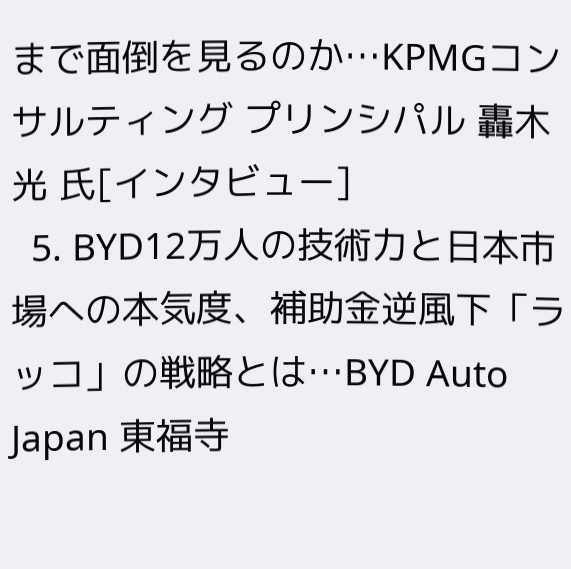まで面倒を見るのか…KPMGコンサルティング プリンシパル 轟木光 氏[インタビュー]
  5. BYD12万人の技術力と日本市場への本気度、補助金逆風下「ラッコ」の戦略とは…BYD Auto Japan 東福寺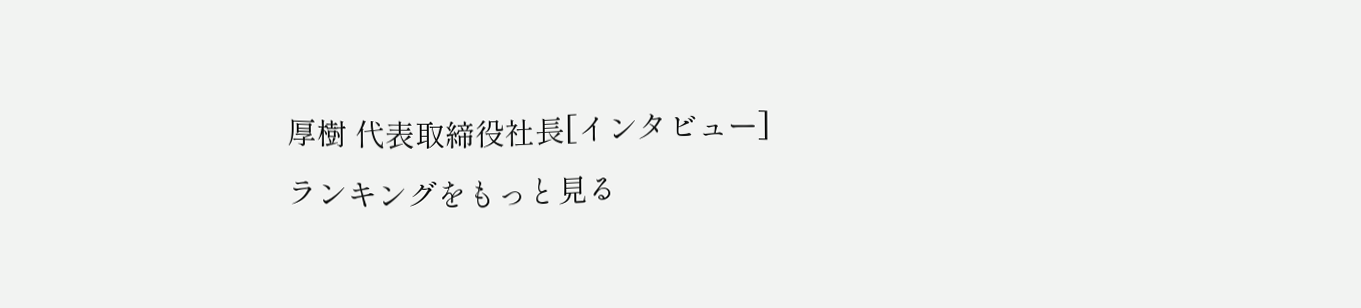厚樹 代表取締役社長[インタビュー]
ランキングをもっと見る